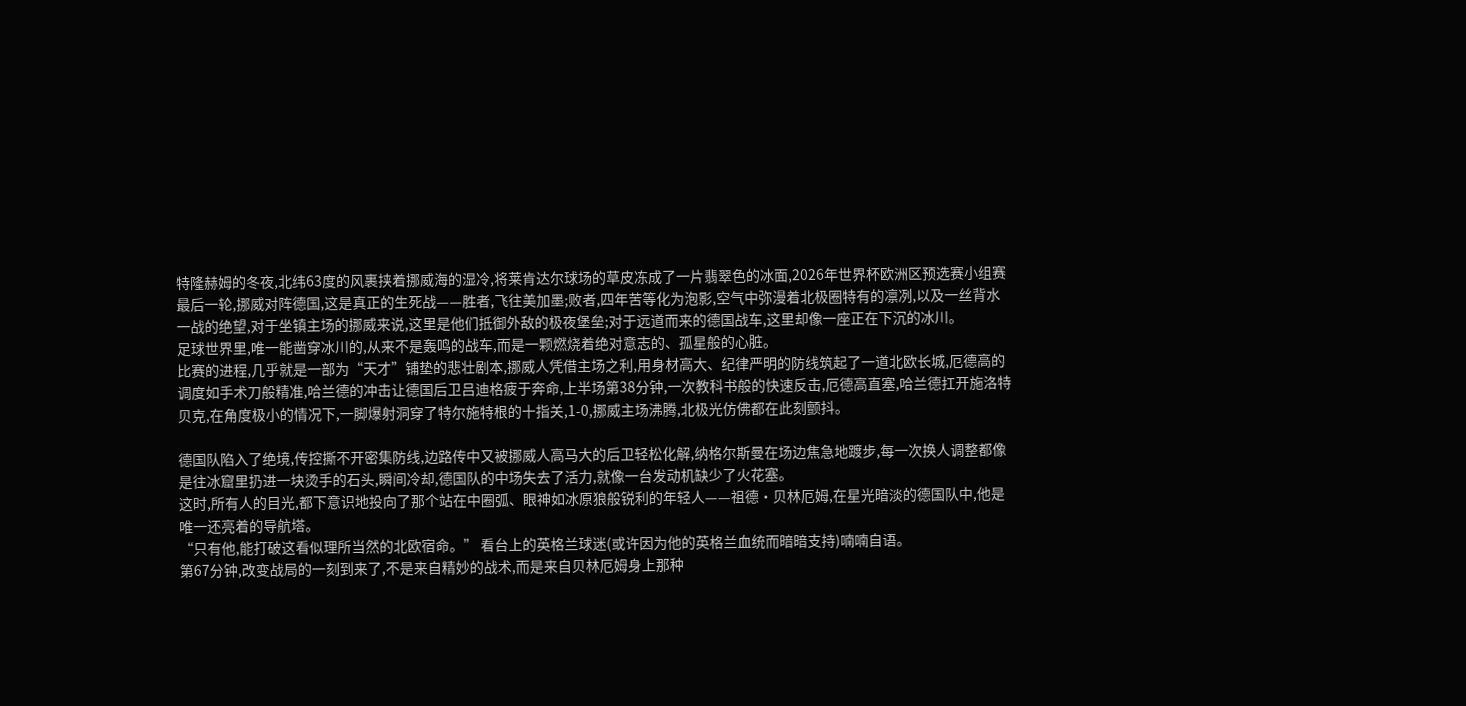特隆赫姆的冬夜,北纬63度的风裹挟着挪威海的湿冷,将莱肯达尔球场的草皮冻成了一片翡翠色的冰面,2026年世界杯欧洲区预选赛小组赛最后一轮,挪威对阵德国,这是真正的生死战——胜者,飞往美加墨;败者,四年苦等化为泡影,空气中弥漫着北极圈特有的凛冽,以及一丝背水一战的绝望,对于坐镇主场的挪威来说,这里是他们抵御外敌的极夜堡垒;对于远道而来的德国战车,这里却像一座正在下沉的冰川。
足球世界里,唯一能凿穿冰川的,从来不是轰鸣的战车,而是一颗燃烧着绝对意志的、孤星般的心脏。
比赛的进程,几乎就是一部为“天才”铺垫的悲壮剧本,挪威人凭借主场之利,用身材高大、纪律严明的防线筑起了一道北欧长城,厄德高的调度如手术刀般精准,哈兰德的冲击让德国后卫吕迪格疲于奔命,上半场第38分钟,一次教科书般的快速反击,厄德高直塞,哈兰德扛开施洛特贝克,在角度极小的情况下,一脚爆射洞穿了特尔施特根的十指关,1-0,挪威主场沸腾,北极光仿佛都在此刻颤抖。

德国队陷入了绝境,传控撕不开密集防线,边路传中又被挪威人高马大的后卫轻松化解,纳格尔斯曼在场边焦急地踱步,每一次换人调整都像是往冰窟里扔进一块烫手的石头,瞬间冷却,德国队的中场失去了活力,就像一台发动机缺少了火花塞。
这时,所有人的目光,都下意识地投向了那个站在中圈弧、眼神如冰原狼般锐利的年轻人——祖德·贝林厄姆,在星光暗淡的德国队中,他是唯一还亮着的导航塔。
“只有他,能打破这看似理所当然的北欧宿命。” 看台上的英格兰球迷(或许因为他的英格兰血统而暗暗支持)喃喃自语。
第67分钟,改变战局的一刻到来了,不是来自精妙的战术,而是来自贝林厄姆身上那种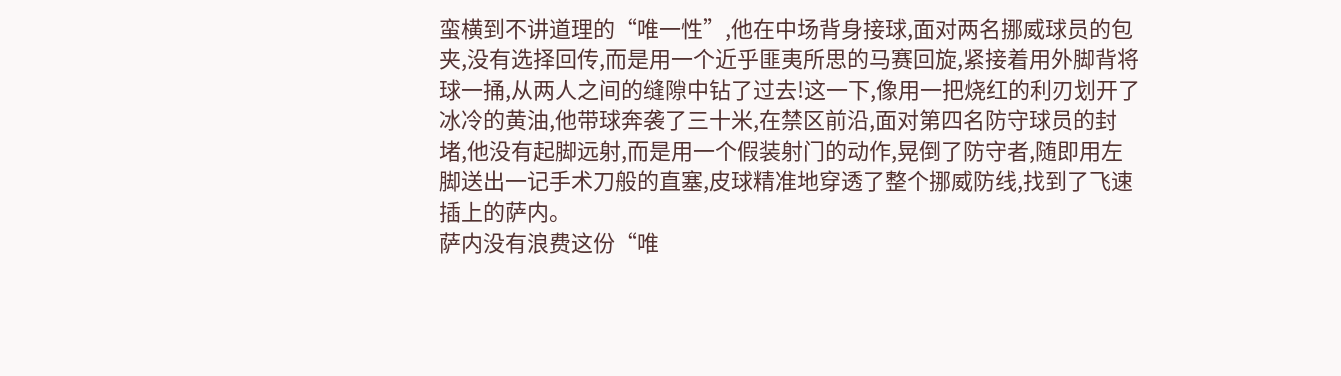蛮横到不讲道理的“唯一性”,他在中场背身接球,面对两名挪威球员的包夹,没有选择回传,而是用一个近乎匪夷所思的马赛回旋,紧接着用外脚背将球一捅,从两人之间的缝隙中钻了过去!这一下,像用一把烧红的利刃划开了冰冷的黄油,他带球奔袭了三十米,在禁区前沿,面对第四名防守球员的封堵,他没有起脚远射,而是用一个假装射门的动作,晃倒了防守者,随即用左脚送出一记手术刀般的直塞,皮球精准地穿透了整个挪威防线,找到了飞速插上的萨内。
萨内没有浪费这份“唯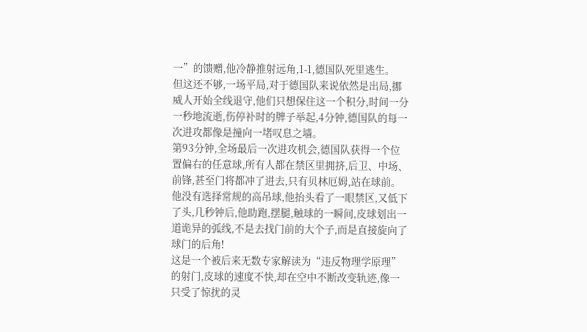一”的馈赠,他冷静推射远角,1-1,德国队死里逃生。
但这还不够,一场平局,对于德国队来说依然是出局,挪威人开始全线退守,他们只想保住这一个积分,时间一分一秒地流逝,伤停补时的牌子举起,4分钟,德国队的每一次进攻都像是撞向一堵叹息之墙。
第93分钟,全场最后一次进攻机会,德国队获得一个位置偏右的任意球,所有人都在禁区里拥挤,后卫、中场、前锋,甚至门将都冲了进去,只有贝林厄姆,站在球前。
他没有选择常规的高吊球,他抬头看了一眼禁区,又低下了头,几秒钟后,他助跑,摆腿,触球的一瞬间,皮球划出一道诡异的弧线,不是去找门前的大个子,而是直接旋向了球门的后角!
这是一个被后来无数专家解读为“违反物理学原理”的射门,皮球的速度不快,却在空中不断改变轨迹,像一只受了惊扰的灵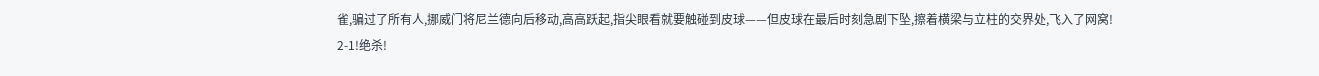雀,骗过了所有人,挪威门将尼兰德向后移动,高高跃起,指尖眼看就要触碰到皮球——但皮球在最后时刻急剧下坠,擦着横梁与立柱的交界处,飞入了网窝!
2-1!绝杀!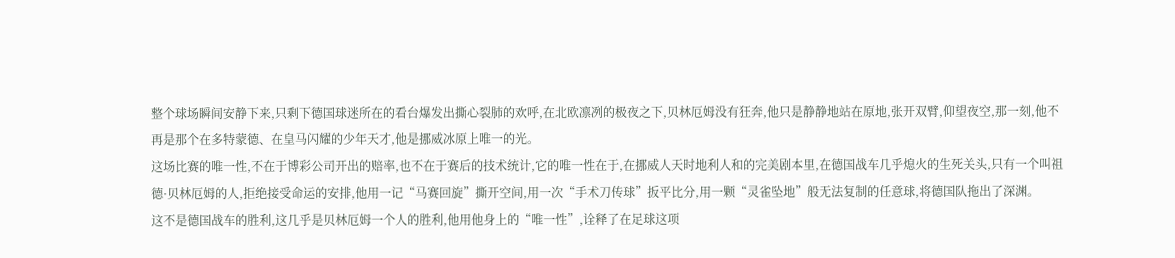整个球场瞬间安静下来,只剩下德国球迷所在的看台爆发出撕心裂肺的欢呼,在北欧凛冽的极夜之下,贝林厄姆没有狂奔,他只是静静地站在原地,张开双臂,仰望夜空,那一刻,他不再是那个在多特蒙德、在皇马闪耀的少年天才,他是挪威冰原上唯一的光。
这场比赛的唯一性,不在于博彩公司开出的赔率,也不在于赛后的技术统计,它的唯一性在于,在挪威人天时地利人和的完美剧本里,在德国战车几乎熄火的生死关头,只有一个叫祖德·贝林厄姆的人,拒绝接受命运的安排,他用一记“马赛回旋”撕开空间,用一次“手术刀传球”扳平比分,用一颗“灵雀坠地”般无法复制的任意球,将德国队拖出了深渊。
这不是德国战车的胜利,这几乎是贝林厄姆一个人的胜利,他用他身上的“唯一性”,诠释了在足球这项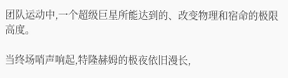团队运动中,一个超级巨星所能达到的、改变物理和宿命的极限高度。

当终场哨声响起,特隆赫姆的极夜依旧漫长,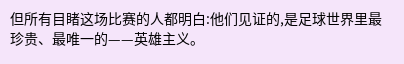但所有目睹这场比赛的人都明白:他们见证的,是足球世界里最珍贵、最唯一的——英雄主义。